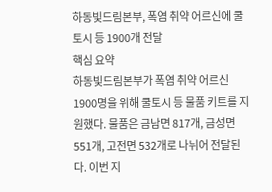하동빛드림본부, 폭염 취약 어르신에 쿨토시 등 1900개 전달
핵심 요약
하동빛드림본부가 폭염 취약 어르신 1900명을 위해 쿨토시 등 물품 키트를 지원했다. 물품은 금남면 817개, 금성면 551개, 고전면 532개로 나뉘어 전달된다. 이번 지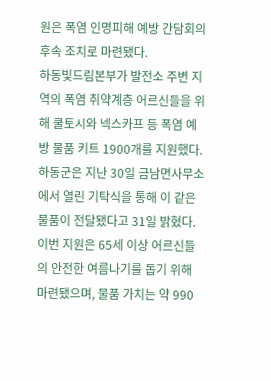원은 폭염 인명피해 예방 간담회의 후속 조치로 마련됐다.
하동빛드림본부가 발전소 주변 지역의 폭염 취약계층 어르신들을 위해 쿨토시와 넥스카프 등 폭염 예방 물품 키트 1900개를 지원했다. 하동군은 지난 30일 금남면사무소에서 열린 기탁식을 통해 이 같은 물품이 전달됐다고 31일 밝혔다. 이번 지원은 65세 이상 어르신들의 안전한 여름나기를 돕기 위해 마련됐으며, 물품 가치는 약 990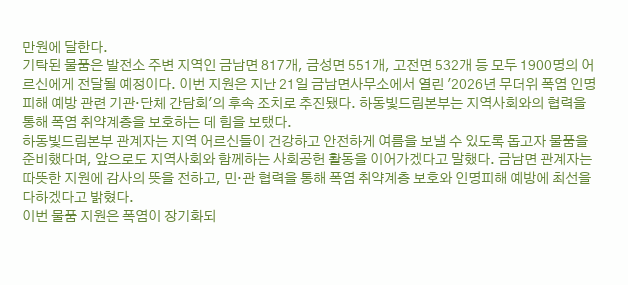만원에 달한다.
기탁된 물품은 발전소 주변 지역인 금남면 817개, 금성면 551개, 고전면 532개 등 모두 1900명의 어르신에게 전달될 예정이다. 이번 지원은 지난 21일 금남면사무소에서 열린 '2026년 무더위 폭염 인명피해 예방 관련 기관·단체 간담회'의 후속 조치로 추진됐다. 하동빛드림본부는 지역사회와의 협력을 통해 폭염 취약계층을 보호하는 데 힘을 보탰다.
하동빛드림본부 관계자는 지역 어르신들이 건강하고 안전하게 여름을 보낼 수 있도록 돕고자 물품을 준비했다며, 앞으로도 지역사회와 함께하는 사회공헌 활동을 이어가겠다고 말했다. 금남면 관계자는 따뜻한 지원에 감사의 뜻을 전하고, 민·관 협력을 통해 폭염 취약계층 보호와 인명피해 예방에 최선을 다하겠다고 밝혔다.
이번 물품 지원은 폭염이 장기화되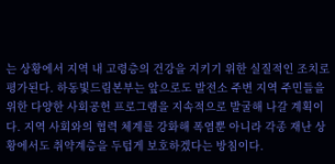는 상황에서 지역 내 고령층의 건강을 지키기 위한 실질적인 조치로 평가된다. 하동빛드림본부는 앞으로도 발전소 주변 지역 주민들을 위한 다양한 사회공헌 프로그램을 지속적으로 발굴해 나갈 계획이다. 지역 사회와의 협력 체계를 강화해 폭염뿐 아니라 각종 재난 상황에서도 취약계층을 두텁게 보호하겠다는 방침이다.